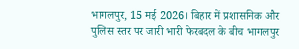भागलपुर, 15 मई 2026। बिहार में प्रशासनिक और पुलिस स्तर पर जारी भारी फेरबदल के बीच भागलपुर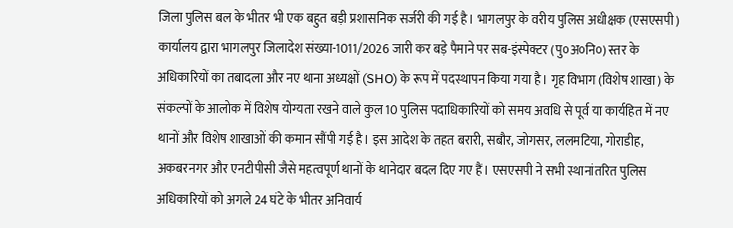जिला पुलिस बल के भीतर भी एक बहुत बड़ी प्रशासनिक सर्जरी की गई है। भागलपुर के वरीय पुलिस अधीक्षक (एसएसपी) कार्यालय द्वारा भागलपुर जिलादेश संख्या-1011/2026 जारी कर बड़े पैमाने पर सब-इंस्पेक्टर (पु०अ०नि०) स्तर के अधिकारियों का तबादला और नए थाना अध्यक्षों (SHO) के रूप में पदस्थापन किया गया है। गृह विभाग (विशेष शाखा) के संकल्पों के आलोक में विशेष योग्यता रखने वाले कुल 10 पुलिस पदाधिकारियों को समय अवधि से पूर्व या कार्यहित में नए थानों और विशेष शाखाओं की कमान सौंपी गई है। इस आदेश के तहत बरारी, सबौर, जोगसर, ललमटिया, गोराडीह, अकबरनगर और एनटीपीसी जैसे महत्वपूर्ण थानों के थानेदार बदल दिए गए हैं। एसएसपी ने सभी स्थानांतरित पुलिस अधिकारियों को अगले 24 घंटे के भीतर अनिवार्य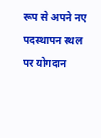रूप से अपने नए पदस्थापन स्थल पर योगदान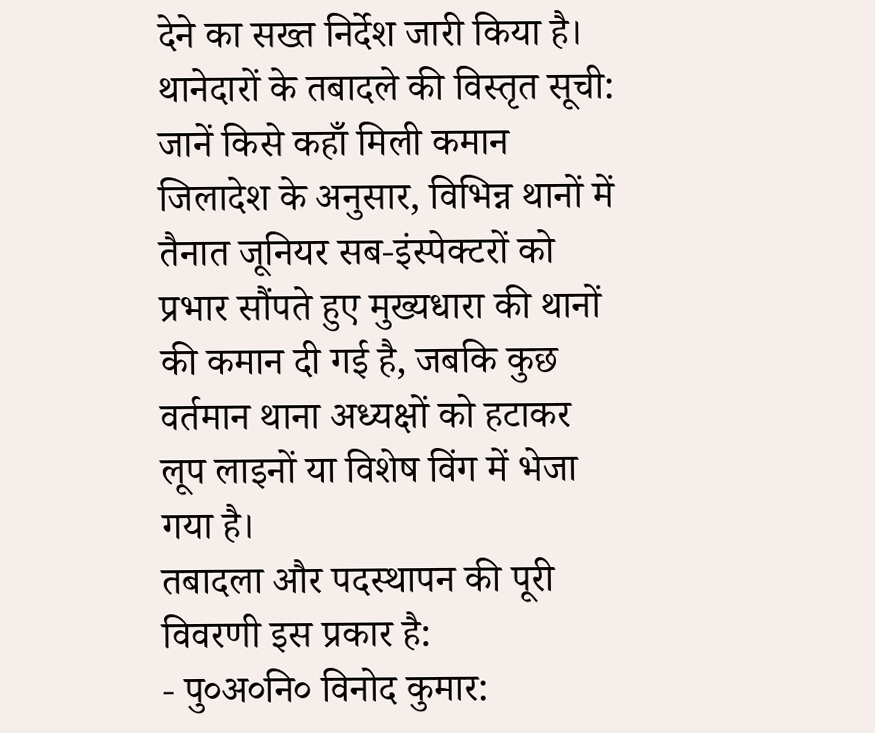देने का सख्त निर्देश जारी किया है।
थानेदारों के तबादले की विस्तृत सूची: जानें किसे कहाँ मिली कमान
जिलादेश के अनुसार, विभिन्न थानों में तैनात जूनियर सब-इंस्पेक्टरों को प्रभार सौंपते हुए मुख्यधारा की थानों की कमान दी गई है, जबकि कुछ वर्तमान थाना अध्यक्षों को हटाकर लूप लाइनों या विशेष विंग में भेजा गया है।
तबादला और पदस्थापन की पूरी विवरणी इस प्रकार है:
- पु०अ०नि० विनोद कुमार: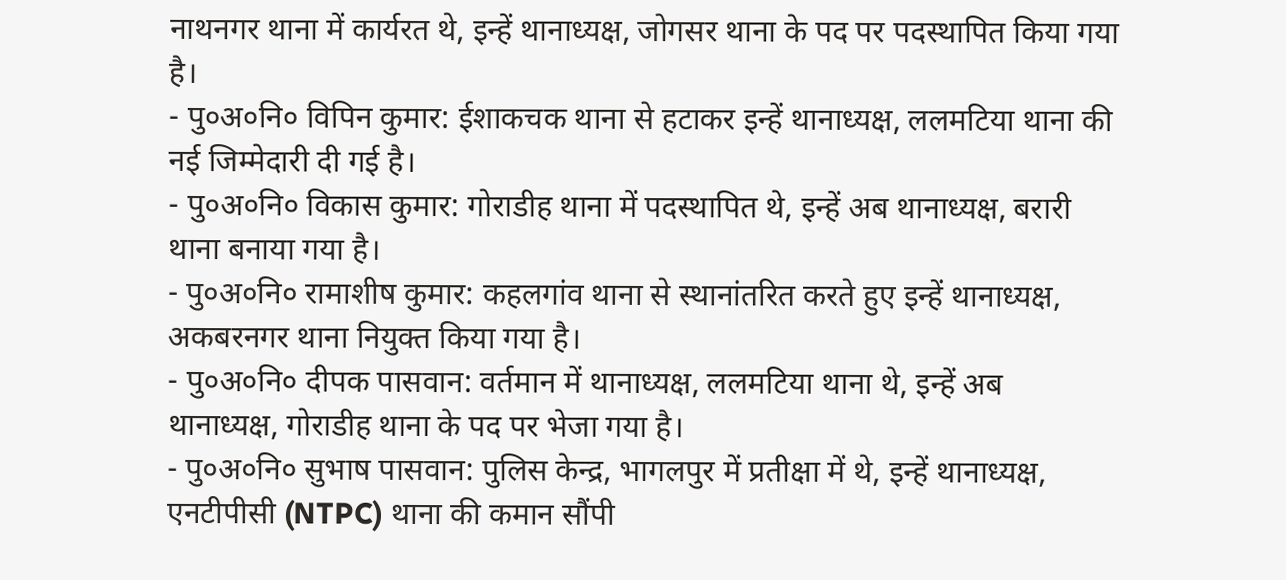नाथनगर थाना में कार्यरत थे, इन्हें थानाध्यक्ष, जोगसर थाना के पद पर पदस्थापित किया गया है।
- पु०अ०नि० विपिन कुमार: ईशाकचक थाना से हटाकर इन्हें थानाध्यक्ष, ललमटिया थाना की नई जिम्मेदारी दी गई है।
- पु०अ०नि० विकास कुमार: गोराडीह थाना में पदस्थापित थे, इन्हें अब थानाध्यक्ष, बरारी थाना बनाया गया है।
- पु०अ०नि० रामाशीष कुमार: कहलगांव थाना से स्थानांतरित करते हुए इन्हें थानाध्यक्ष, अकबरनगर थाना नियुक्त किया गया है।
- पु०अ०नि० दीपक पासवान: वर्तमान में थानाध्यक्ष, ललमटिया थाना थे, इन्हें अब थानाध्यक्ष, गोराडीह थाना के पद पर भेजा गया है।
- पु०अ०नि० सुभाष पासवान: पुलिस केन्द्र, भागलपुर में प्रतीक्षा में थे, इन्हें थानाध्यक्ष, एनटीपीसी (NTPC) थाना की कमान सौंपी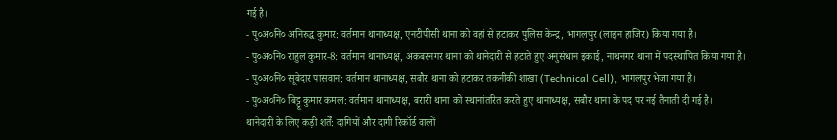गई है।
- पु०अ०नि० अनिरुद्ध कुमार: वर्तमान थानाध्यक्ष, एनटीपीसी थाना को वहां से हटाकर पुलिस केन्द्र, भागलपुर (लाइन हाजिर) किया गया है।
- पु०अ०नि० राहुल कुमार-8: वर्तमान थानाध्यक्ष, अकबरनगर थाना को थानेदारी से हटाते हुए अनुसंधान इकाई, नाथनगर थाना में पदस्थापित किया गया है।
- पु०अ०नि० सूबेदार पासवान: वर्तमान थानाध्यक्ष, सबौर थाना को हटाकर तकनीकी शाखा (Technical Cell), भागलपुर भेजा गया है।
- पु०अ०नि० बिट्टू कुमार कमल: वर्तमान थानाध्यक्ष, बरारी थाना को स्थानांतरित करते हुए थानाध्यक्ष, सबौर थाना के पद पर नई तैनाती दी गई है।
थानेदारी के लिए कड़ी शर्तें: दागियों और दागी रिकॉर्ड वालों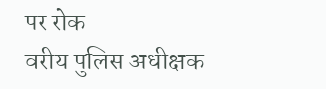पर रोक
वरीय पुलिस अधीक्षक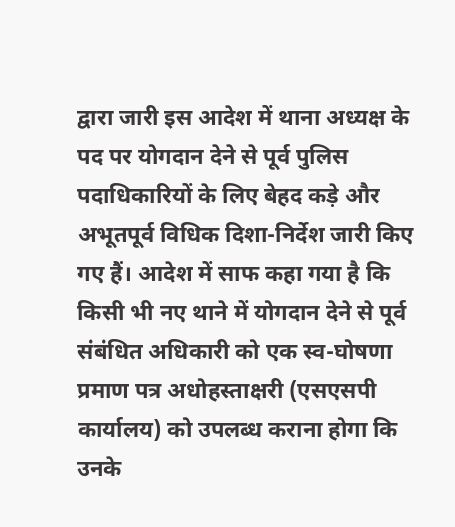द्वारा जारी इस आदेश में थाना अध्यक्ष के पद पर योगदान देने से पूर्व पुलिस पदाधिकारियों के लिए बेहद कड़े और अभूतपूर्व विधिक दिशा-निर्देश जारी किए गए हैं। आदेश में साफ कहा गया है कि किसी भी नए थाने में योगदान देने से पूर्व संबंधित अधिकारी को एक स्व-घोषणा प्रमाण पत्र अधोहस्ताक्षरी (एसएसपी कार्यालय) को उपलब्ध कराना होगा कि उनके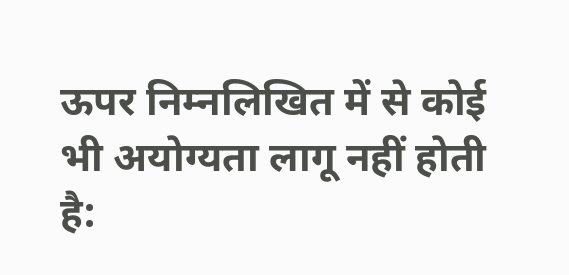ऊपर निम्नलिखित में से कोई भी अयोग्यता लागू नहीं होती है: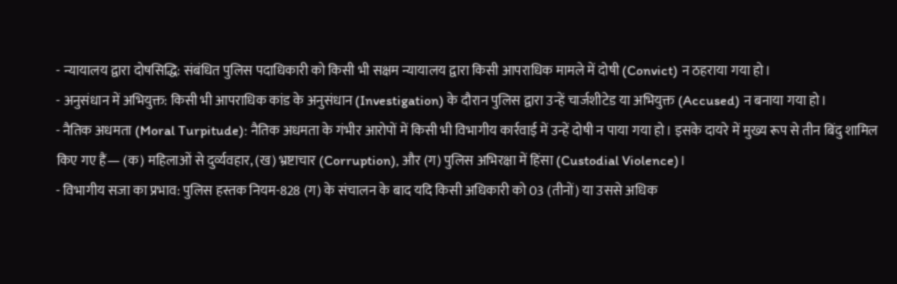- न्यायालय द्वारा दोषसिद्धि: संबंधित पुलिस पदाधिकारी को किसी भी सक्षम न्यायालय द्वारा किसी आपराधिक मामले में दोषी (Convict) न ठहराया गया हो।
- अनुसंधान में अभियुक्त: किसी भी आपराधिक कांड के अनुसंधान (Investigation) के दौरान पुलिस द्वारा उन्हें चार्जशीटेड या अभियुक्त (Accused) न बनाया गया हो।
- नैतिक अधमता (Moral Turpitude): नैतिक अधमता के गंभीर आरोपों में किसी भी विभागीय कार्रवाई में उन्हें दोषी न पाया गया हो। इसके दायरे में मुख्य रूप से तीन बिंदु शामिल किए गए हैं— (क) महिलाओं से दुर्व्यवहार, (ख) भ्रष्टाचार (Corruption), और (ग) पुलिस अभिरक्षा में हिंसा (Custodial Violence)।
- विभागीय सजा का प्रभाव: पुलिस हस्तक नियम-828 (ग) के संचालन के बाद यदि किसी अधिकारी को 03 (तीनों) या उससे अधिक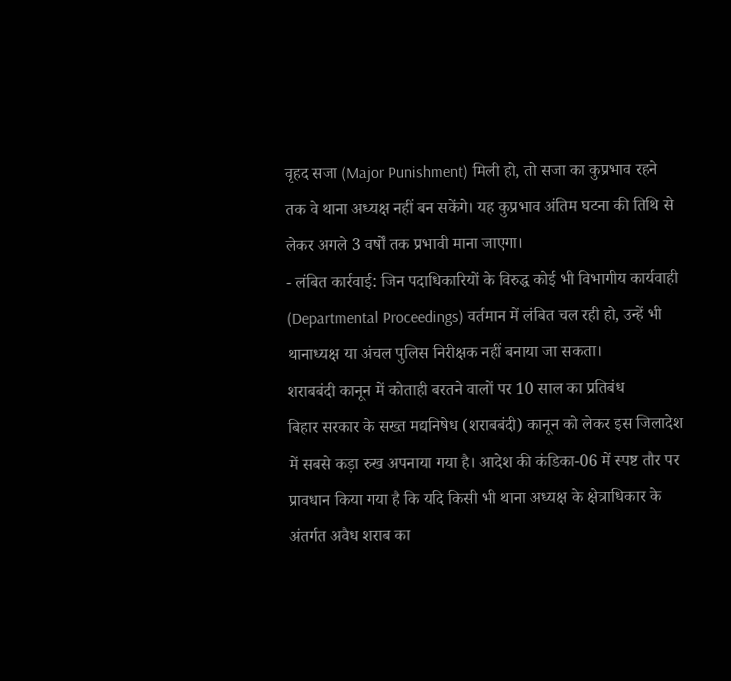वृहद सजा (Major Punishment) मिली हो, तो सजा का कुप्रभाव रहने तक वे थाना अध्यक्ष नहीं बन सकेंगे। यह कुप्रभाव अंतिम घटना की तिथि से लेकर अगले 3 वर्षों तक प्रभावी माना जाएगा।
- लंबित कार्रवाई: जिन पदाधिकारियों के विरुद्ध कोई भी विभागीय कार्यवाही (Departmental Proceedings) वर्तमान में लंबित चल रही हो, उन्हें भी थानाध्यक्ष या अंचल पुलिस निरीक्षक नहीं बनाया जा सकता।
शराबबंदी कानून में कोताही बरतने वालों पर 10 साल का प्रतिबंध
बिहार सरकार के सख्त मद्यनिषेध (शराबबंदी) कानून को लेकर इस जिलादेश में सबसे कड़ा रुख अपनाया गया है। आदेश की कंडिका-06 में स्पष्ट तौर पर प्रावधान किया गया है कि यदि किसी भी थाना अध्यक्ष के क्षेत्राधिकार के अंतर्गत अवैध शराब का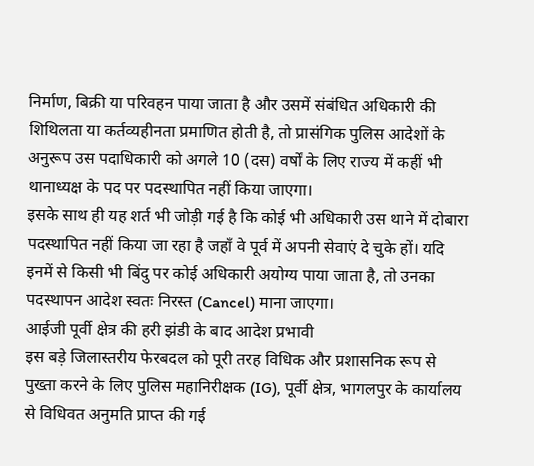निर्माण, बिक्री या परिवहन पाया जाता है और उसमें संबंधित अधिकारी की शिथिलता या कर्तव्यहीनता प्रमाणित होती है, तो प्रासंगिक पुलिस आदेशों के अनुरूप उस पदाधिकारी को अगले 10 (दस) वर्षों के लिए राज्य में कहीं भी थानाध्यक्ष के पद पर पदस्थापित नहीं किया जाएगा।
इसके साथ ही यह शर्त भी जोड़ी गई है कि कोई भी अधिकारी उस थाने में दोबारा पदस्थापित नहीं किया जा रहा है जहाँ वे पूर्व में अपनी सेवाएं दे चुके हों। यदि इनमें से किसी भी बिंदु पर कोई अधिकारी अयोग्य पाया जाता है, तो उनका पदस्थापन आदेश स्वतः निरस्त (Cancel) माना जाएगा।
आईजी पूर्वी क्षेत्र की हरी झंडी के बाद आदेश प्रभावी
इस बड़े जिलास्तरीय फेरबदल को पूरी तरह विधिक और प्रशासनिक रूप से पुख्ता करने के लिए पुलिस महानिरीक्षक (IG), पूर्वी क्षेत्र, भागलपुर के कार्यालय से विधिवत अनुमति प्राप्त की गई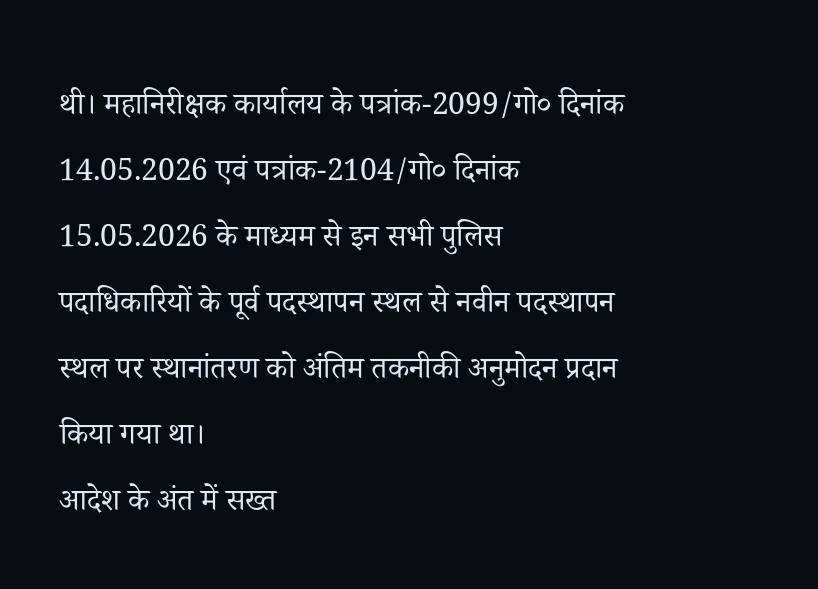थी। महानिरीक्षक कार्यालय के पत्रांक-2099/गो० दिनांक 14.05.2026 एवं पत्रांक-2104/गो० दिनांक 15.05.2026 के माध्यम से इन सभी पुलिस पदाधिकारियों के पूर्व पदस्थापन स्थल से नवीन पदस्थापन स्थल पर स्थानांतरण को अंतिम तकनीकी अनुमोदन प्रदान किया गया था।
आदेश के अंत में सख्त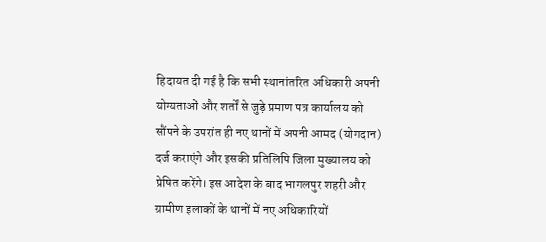हिदायत दी गई है कि सभी स्थानांतरित अधिकारी अपनी योग्यताओं और शर्तों से जुड़े प्रमाण पत्र कार्यालय को सौंपने के उपरांत ही नए थानों में अपनी आमद (योगदान) दर्ज कराएंगे और इसकी प्रतिलिपि जिला मुख्यालय को प्रेषित करेंगे। इस आदेश के बाद भागलपुर शहरी और ग्रामीण इलाकों के थानों में नए अधिकारियों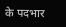के पदभार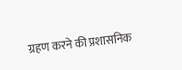ग्रहण करने की प्रशासनिक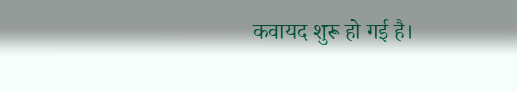कवायद शुरू हो गई है।